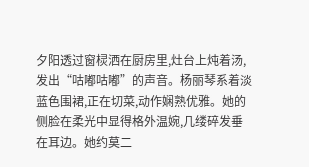夕阳透过窗棂洒在厨房里,灶台上炖着汤,发出“咕嘟咕嘟”的声音。杨丽琴系着淡蓝色围裙,正在切菜,动作娴熟优雅。她的侧脸在柔光中显得格外温婉,几缕碎发垂在耳边。她约莫二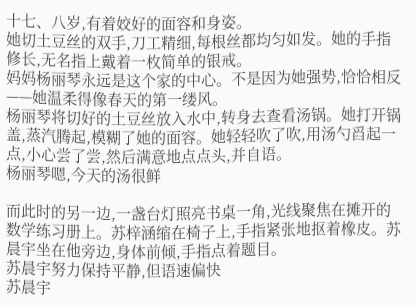十七、八岁,有着姣好的面容和身姿。
她切土豆丝的双手,刀工精细,每根丝都均匀如发。她的手指修长,无名指上戴着一枚简单的银戒。
妈妈杨丽琴永远是这个家的中心。不是因为她强势,恰恰相反——她温柔得像春天的第一缕风。
杨丽琴将切好的土豆丝放入水中,转身去查看汤锅。她打开锅盖,蒸汽腾起,模糊了她的面容。她轻轻吹了吹,用汤勺舀起一点,小心尝了尝,然后满意地点点头,并自语。
杨丽琴嗯,今天的汤很鲜

而此时的另一边,一盏台灯照亮书桌一角,光线聚焦在摊开的数学练习册上。苏梓涵缩在椅子上,手指紧张地抠着橡皮。苏晨宇坐在他旁边,身体前倾,手指点着题目。
苏晨宇努力保持平静,但语速偏快
苏晨宇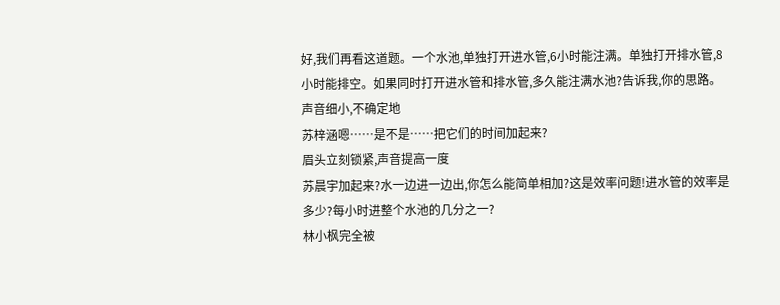好,我们再看这道题。一个水池,单独打开进水管,6小时能注满。单独打开排水管,8小时能排空。如果同时打开进水管和排水管,多久能注满水池?告诉我,你的思路。
声音细小,不确定地
苏梓涵嗯……是不是……把它们的时间加起来?
眉头立刻锁紧,声音提高一度
苏晨宇加起来?水一边进一边出,你怎么能简单相加?这是效率问题!进水管的效率是多少?每小时进整个水池的几分之一?
林小枫完全被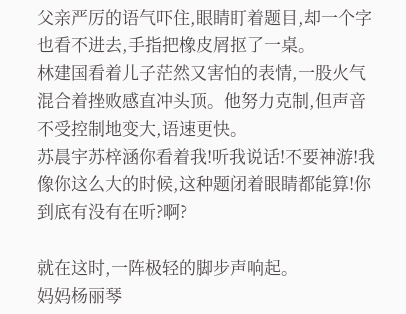父亲严厉的语气吓住,眼睛盯着题目,却一个字也看不进去,手指把橡皮屑抠了一桌。
林建国看着儿子茫然又害怕的表情,一股火气混合着挫败感直冲头顶。他努力克制,但声音不受控制地变大,语速更快。
苏晨宇苏梓涵你看着我!听我说话!不要神游!我像你这么大的时候,这种题闭着眼睛都能算!你到底有没有在听?啊?

就在这时,一阵极轻的脚步声响起。
妈妈杨丽琴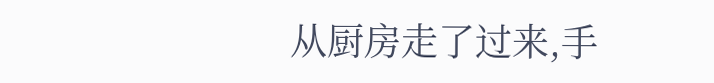从厨房走了过来,手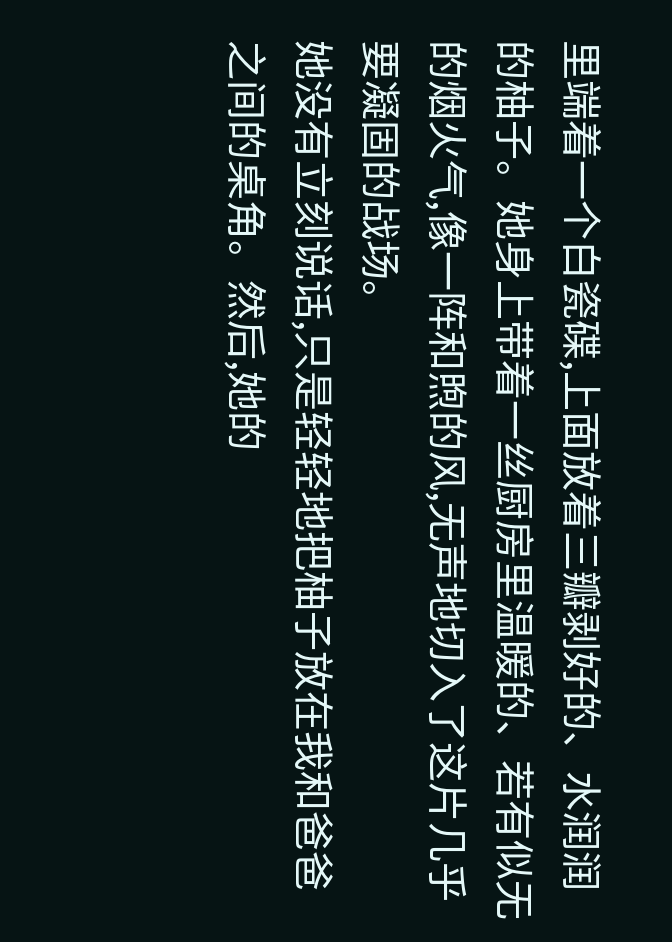里端着一个白瓷碟,上面放着三瓣剥好的、水润润的柚子。她身上带着一丝厨房里温暖的、若有似无的烟火气,像一阵和煦的风,无声地切入了这片几乎要凝固的战场。
她没有立刻说话,只是轻轻地把柚子放在我和爸爸之间的桌角。然后,她的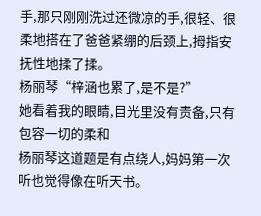手,那只刚刚洗过还微凉的手,很轻、很柔地搭在了爸爸紧绷的后颈上,拇指安抚性地揉了揉。
杨丽琴“梓涵也累了,是不是?”
她看着我的眼睛,目光里没有责备,只有包容一切的柔和
杨丽琴这道题是有点绕人,妈妈第一次听也觉得像在听天书。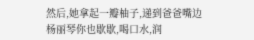然后,她拿起一瓣柚子,递到爸爸嘴边
杨丽琴你也歇歇,喝口水,润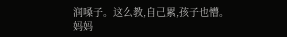润嗓子。这么教,自己累,孩子也懵。
妈妈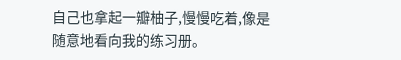自己也拿起一瓣柚子,慢慢吃着,像是随意地看向我的练习册。